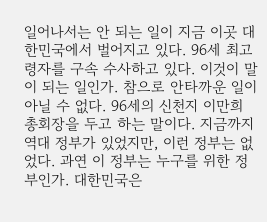일어나서는 안 되는 일이 지금 이곳 대한민국에서 벌어지고 있다. 96세 최고령자를 구속 수사하고 있다. 이것이 말이 되는 일인가. 참으로 안타까운 일이 아닐 수 없다. 96세의 신천지 이만희 총회장을 두고 하는 말이다. 지금까지 역대 정부가 있었지만, 이런 정부는 없었다. 과연 이 정부는 누구를 위한 정부인가. 대한민국은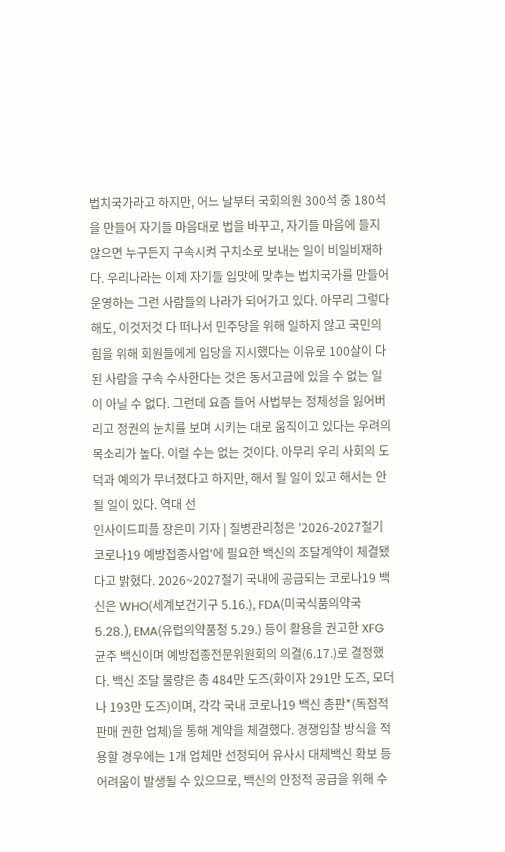법치국가라고 하지만, 어느 날부터 국회의원 300석 중 180석을 만들어 자기들 마음대로 법을 바꾸고, 자기들 마음에 들지 않으면 누구든지 구속시켜 구치소로 보내는 일이 비일비재하다. 우리나라는 이제 자기들 입맛에 맞추는 법치국가를 만들어 운영하는 그런 사람들의 나라가 되어가고 있다. 아무리 그렇다 해도, 이것저것 다 떠나서 민주당을 위해 일하지 않고 국민의힘을 위해 회원들에게 입당을 지시했다는 이유로 100살이 다 된 사람을 구속 수사한다는 것은 동서고금에 있을 수 없는 일이 아닐 수 없다. 그런데 요즘 들어 사법부는 정체성을 잃어버리고 정권의 눈치를 보며 시키는 대로 움직이고 있다는 우려의 목소리가 높다. 이럴 수는 없는 것이다. 아무리 우리 사회의 도덕과 예의가 무너졌다고 하지만, 해서 될 일이 있고 해서는 안 될 일이 있다. 역대 선
인사이드피플 장은미 기자 | 질병관리청은 '2026-2027절기 코로나19 예방접종사업'에 필요한 백신의 조달계약이 체결됐다고 밝혔다. 2026~2027절기 국내에 공급되는 코로나19 백신은 WHO(세계보건기구 5.16.), FDA(미국식품의약국 5.28.), EMA(유럽의약품청 5.29.) 등이 활용을 권고한 XFG 균주 백신이며 예방접종전문위원회의 의결(6.17.)로 결정했다. 백신 조달 물량은 총 484만 도즈(화이자 291만 도즈, 모더나 193만 도즈)이며, 각각 국내 코로나19 백신 총판*(독점적 판매 권한 업체)을 통해 계약을 체결했다. 경쟁입찰 방식을 적용할 경우에는 1개 업체만 선정되어 유사시 대체백신 확보 등 어려움이 발생될 수 있으므로, 백신의 안정적 공급을 위해 수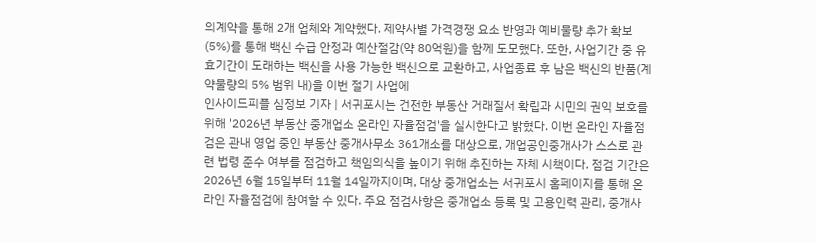의계약을 통해 2개 업체와 계약했다. 제약사별 가격경쟁 요소 반영과 예비물량 추가 확보(5%)를 통해 백신 수급 안정과 예산절감(약 80억원)을 함께 도모했다. 또한, 사업기간 중 유효기간이 도래하는 백신을 사용 가능한 백신으로 교환하고, 사업종료 후 남은 백신의 반품(계약물량의 5% 범위 내)을 이번 절기 사업에
인사이드피플 심정보 기자 | 서귀포시는 건전한 부동산 거래질서 확립과 시민의 권익 보호를 위해 '2026년 부동산 중개업소 온라인 자율점검'을 실시한다고 밝혔다. 이번 온라인 자율점검은 관내 영업 중인 부동산 중개사무소 361개소를 대상으로, 개업공인중개사가 스스로 관련 법령 준수 여부를 점검하고 책임의식을 높이기 위해 추진하는 자체 시책이다. 점검 기간은 2026년 6월 15일부터 11월 14일까지이며, 대상 중개업소는 서귀포시 홈페이지를 통해 온라인 자율점검에 참여할 수 있다. 주요 점검사항은 중개업소 등록 및 고용인력 관리, 중개사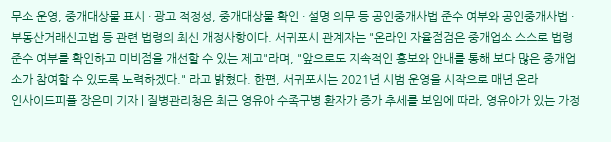무소 운영, 중개대상물 표시 · 광고 적정성, 중개대상물 확인 · 설명 의무 등 공인중개사법 준수 여부와 공인중개사법 · 부동산거래신고법 등 관련 법령의 최신 개정사항이다. 서귀포시 관계자는 "온라인 자율점검은 중개업소 스스로 법령 준수 여부를 확인하고 미비점을 개선할 수 있는 제고"라며, "앞으로도 지속적인 홍보와 안내를 통해 보다 많은 중개업소가 참여할 수 있도록 노력하겠다." 라고 밝혔다. 한편, 서귀포시는 2021년 시범 운영을 시작으로 매년 온라
인사이드피플 장은미 기자 | 질병관리청은 최근 영유아 수족구병 환자가 증가 추세를 보임에 따라, 영유아가 있는 가정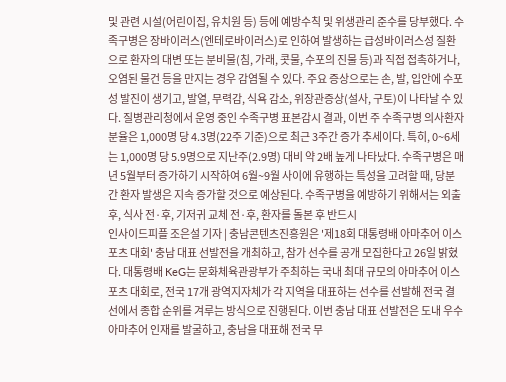및 관련 시설(어린이집, 유치원 등) 등에 예방수칙 및 위생관리 준수를 당부했다. 수족구병은 장바이러스(엔테로바이러스)로 인하여 발생하는 급성바이러스성 질환으로 환자의 대변 또는 분비물(침, 가래, 콧물, 수포의 진물 등)과 직접 접촉하거나, 오염된 물건 등을 만지는 경우 감염될 수 있다. 주요 증상으로는 손, 발, 입안에 수포성 발진이 생기고, 발열, 무력감, 식욕 감소, 위장관증상(설사, 구토)이 나타날 수 있다. 질병관리청에서 운영 중인 수족구병 표본감시 결과, 이번 주 수족구병 의사환자분율은 1,000명 당 4.3명(22주 기준)으로 최근 3주간 증가 추세이다. 특히, 0~6세는 1,000명 당 5.9명으로 지난주(2.9명) 대비 약 2배 높게 나타났다. 수족구병은 매년 5월부터 증가하기 시작하여 6월~9월 사이에 유행하는 특성을 고려할 때, 당분간 환자 발생은 지속 증가할 것으로 예상된다. 수족구병을 예방하기 위해서는 외출 후, 식사 전·후, 기저귀 교체 전·후, 환자를 돌본 후 반드시
인사이드피플 조은설 기자 | 충남콘텐츠진흥원은 '제18회 대통령배 아마추어 이스포츠 대회' 충남 대표 선발전을 개최하고, 참가 선수를 공개 모집한다고 26일 밝혔다. 대통령배 KeG는 문화체육관광부가 주최하는 국내 최대 규모의 아마추어 이스포츠 대회로, 전국 17개 광역지자체가 각 지역을 대표하는 선수를 선발해 전국 결선에서 종합 순위를 겨루는 방식으로 진행된다. 이번 충남 대표 선발전은 도내 우수 아마추어 인재를 발굴하고, 충남을 대표해 전국 무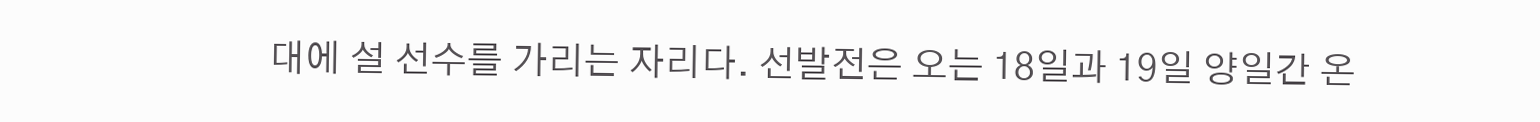대에 설 선수를 가리는 자리다. 선발전은 오는 18일과 19일 양일간 온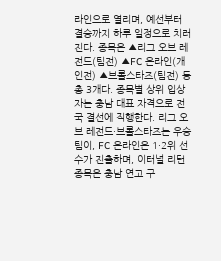라인으로 열리며, 예선부터 결승까지 하루 일정으로 치러진다. 종목은 ▲리그 오브 레전드(팀전) ▲FC 온라인(개인전) ▲브롤스타즈(팀전) 등 총 3개다. 종목별 상위 입상자는 충남 대표 자격으로 전국 결선에 직행한다. 리그 오브 레전드·브롤스타즈는 우승 팀이, FC 온라인은 1·2위 선수가 진출하며, 이터널 리턴 종목은 충남 연고 구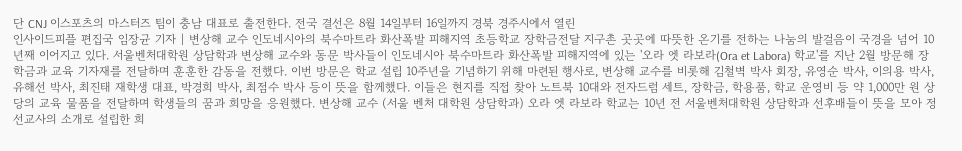단 CNJ 이스포츠의 마스터즈 팀이 충남 대표로 출전한다. 전국 결선은 8월 14일부터 16일까지 경북 경주시에서 열린
인사이드피플 편집국 임장균 기자 | 변상해 교수 인도네시아의 북수마트라 화산폭발 피해지역 초등학교 장학금전달 지구촌 곳곳에 따뜻한 온기를 전하는 나눔의 발걸음이 국경을 넘어 10년째 이어지고 있다. 서울벤처대학원 상담학과 변상해 교수와 동문 박사들이 인도네시아 북수마트라 화산폭발 피해지역에 있는 '오라 엣 라보라(Ora et Labora) 학교'를 지난 2월 방문해 장학금과 교육 기자재를 전달하며 훈훈한 감동을 전했다. 이번 방문은 학교 설립 10주년을 기념하기 위해 마련된 행사로, 변상해 교수를 비롯해 김철벽 박사 회장, 유영순 박사, 이의용 박사, 유해선 박사, 최진태 재학생 대표, 박경희 박사, 최점수 박사 등이 뜻을 함께했다. 이들은 현지를 직접 찾아 노트북 10대와 전자드럼 세트, 장학금, 학용품, 학교 운영비 등 약 1,000만 원 상당의 교육 물품을 전달하며 학생들의 꿈과 희망을 응원했다. 변상해 교수 (서울 벤처 대학원 상담학과) 오라 엣 라보라 학교는 10년 전 서울벤처대학원 상담학과 선후배들이 뜻을 모아 정 선교사의 소개로 설립한 희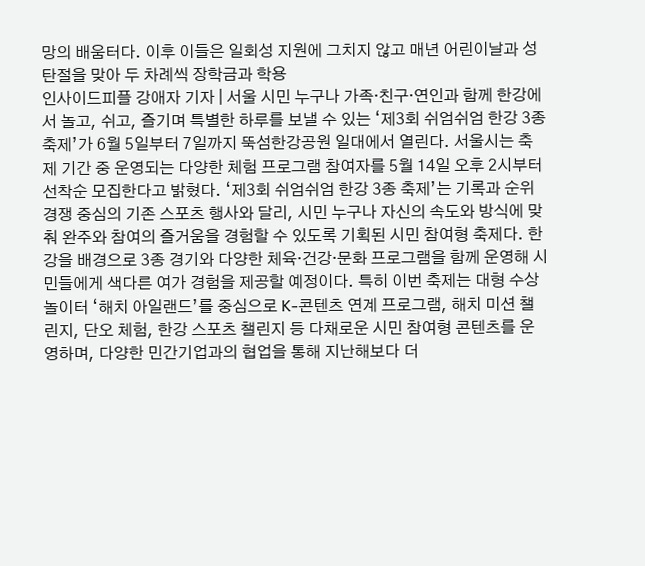망의 배움터다. 이후 이들은 일회성 지원에 그치지 않고 매년 어린이날과 성탄절을 맞아 두 차례씩 장학금과 학용
인사이드피플 강애자 기자 | 서울 시민 누구나 가족·친구·연인과 함께 한강에서 놀고, 쉬고, 즐기며 특별한 하루를 보낼 수 있는 ‘제3회 쉬엄쉬엄 한강 3종 축제’가 6월 5일부터 7일까지 뚝섬한강공원 일대에서 열린다. 서울시는 축제 기간 중 운영되는 다양한 체험 프로그램 참여자를 5월 14일 오후 2시부터 선착순 모집한다고 밝혔다. ‘제3회 쉬엄쉬엄 한강 3종 축제’는 기록과 순위 경쟁 중심의 기존 스포츠 행사와 달리, 시민 누구나 자신의 속도와 방식에 맞춰 완주와 참여의 즐거움을 경험할 수 있도록 기획된 시민 참여형 축제다. 한강을 배경으로 3종 경기와 다양한 체육·건강·문화 프로그램을 함께 운영해 시민들에게 색다른 여가 경험을 제공할 예정이다. 특히 이번 축제는 대형 수상 놀이터 ‘해치 아일랜드’를 중심으로 K-콘텐츠 연계 프로그램, 해치 미션 챌린지, 단오 체험, 한강 스포츠 챌린지 등 다채로운 시민 참여형 콘텐츠를 운영하며, 다양한 민간기업과의 협업을 통해 지난해보다 더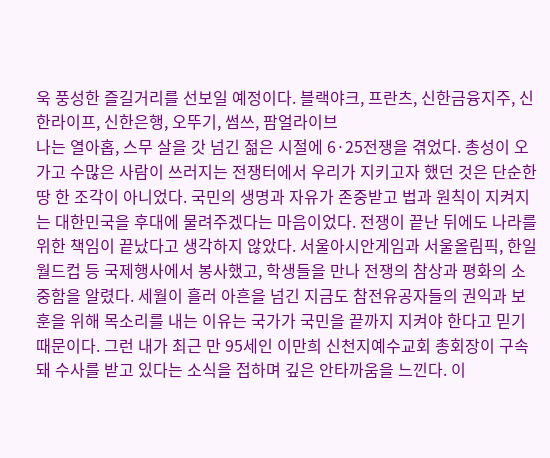욱 풍성한 즐길거리를 선보일 예정이다. 블랙야크, 프란츠, 신한금융지주, 신한라이프, 신한은행, 오뚜기, 썸쓰, 팜얼라이브
나는 열아홉, 스무 살을 갓 넘긴 젊은 시절에 6·25전쟁을 겪었다. 총성이 오가고 수많은 사람이 쓰러지는 전쟁터에서 우리가 지키고자 했던 것은 단순한 땅 한 조각이 아니었다. 국민의 생명과 자유가 존중받고 법과 원칙이 지켜지는 대한민국을 후대에 물려주겠다는 마음이었다. 전쟁이 끝난 뒤에도 나라를 위한 책임이 끝났다고 생각하지 않았다. 서울아시안게임과 서울올림픽, 한일월드컵 등 국제행사에서 봉사했고, 학생들을 만나 전쟁의 참상과 평화의 소중함을 알렸다. 세월이 흘러 아흔을 넘긴 지금도 참전유공자들의 권익과 보훈을 위해 목소리를 내는 이유는 국가가 국민을 끝까지 지켜야 한다고 믿기 때문이다. 그런 내가 최근 만 95세인 이만희 신천지예수교회 총회장이 구속돼 수사를 받고 있다는 소식을 접하며 깊은 안타까움을 느낀다. 이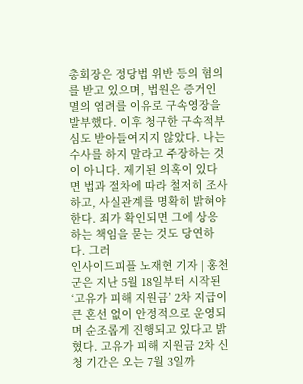총회장은 정당법 위반 등의 혐의를 받고 있으며, 법원은 증거인멸의 염려를 이유로 구속영장을 발부했다. 이후 청구한 구속적부심도 받아들여지지 않았다. 나는 수사를 하지 말라고 주장하는 것이 아니다. 제기된 의혹이 있다면 법과 절차에 따라 철저히 조사하고, 사실관계를 명확히 밝혀야 한다. 죄가 확인되면 그에 상응하는 책임을 묻는 것도 당연하다. 그러
인사이드피플 노재현 기자 | 홍천군은 지난 5월 18일부터 시작된 ‘고유가 피해 지원금’ 2차 지급이 큰 혼선 없이 안정적으로 운영되며 순조롭게 진행되고 있다고 밝혔다. 고유가 피해 지원금 2차 신청 기간은 오는 7월 3일까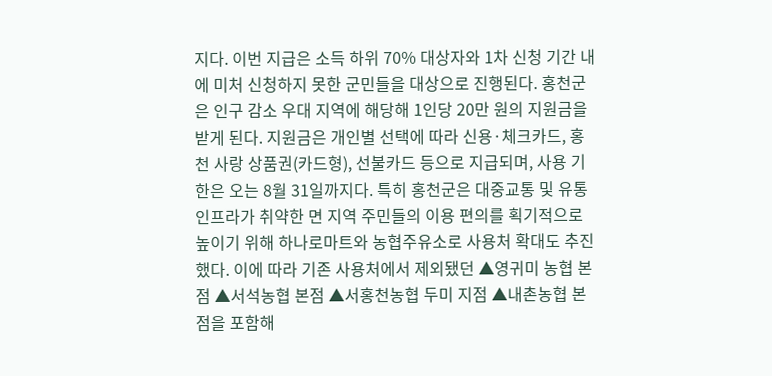지다. 이번 지급은 소득 하위 70% 대상자와 1차 신청 기간 내에 미처 신청하지 못한 군민들을 대상으로 진행된다. 홍천군은 인구 감소 우대 지역에 해당해 1인당 20만 원의 지원금을 받게 된다. 지원금은 개인별 선택에 따라 신용·체크카드, 홍천 사랑 상품권(카드형), 선불카드 등으로 지급되며, 사용 기한은 오는 8월 31일까지다. 특히 홍천군은 대중교통 및 유통 인프라가 취약한 면 지역 주민들의 이용 편의를 획기적으로 높이기 위해 하나로마트와 농협주유소로 사용처 확대도 추진했다. 이에 따라 기존 사용처에서 제외됐던 ▲영귀미 농협 본점 ▲서석농협 본점 ▲서홍천농협 두미 지점 ▲내촌농협 본점을 포함해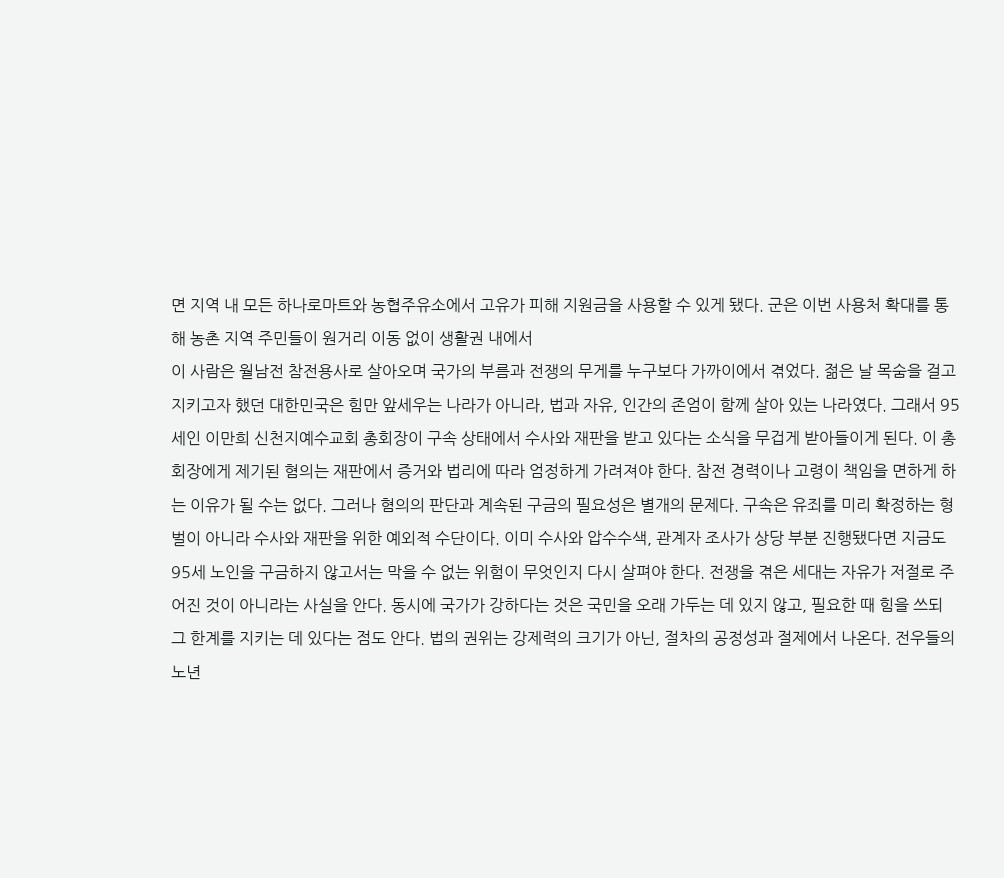면 지역 내 모든 하나로마트와 농협주유소에서 고유가 피해 지원금을 사용할 수 있게 됐다. 군은 이번 사용처 확대를 통해 농촌 지역 주민들이 원거리 이동 없이 생활권 내에서
이 사람은 월남전 참전용사로 살아오며 국가의 부름과 전쟁의 무게를 누구보다 가까이에서 겪었다. 젊은 날 목숨을 걸고 지키고자 했던 대한민국은 힘만 앞세우는 나라가 아니라, 법과 자유, 인간의 존엄이 함께 살아 있는 나라였다. 그래서 95세인 이만희 신천지예수교회 총회장이 구속 상태에서 수사와 재판을 받고 있다는 소식을 무겁게 받아들이게 된다. 이 총회장에게 제기된 혐의는 재판에서 증거와 법리에 따라 엄정하게 가려져야 한다. 참전 경력이나 고령이 책임을 면하게 하는 이유가 될 수는 없다. 그러나 혐의의 판단과 계속된 구금의 필요성은 별개의 문제다. 구속은 유죄를 미리 확정하는 형벌이 아니라 수사와 재판을 위한 예외적 수단이다. 이미 수사와 압수수색, 관계자 조사가 상당 부분 진행됐다면 지금도 95세 노인을 구금하지 않고서는 막을 수 없는 위험이 무엇인지 다시 살펴야 한다. 전쟁을 겪은 세대는 자유가 저절로 주어진 것이 아니라는 사실을 안다. 동시에 국가가 강하다는 것은 국민을 오래 가두는 데 있지 않고, 필요한 때 힘을 쓰되 그 한계를 지키는 데 있다는 점도 안다. 법의 권위는 강제력의 크기가 아닌, 절차의 공정성과 절제에서 나온다. 전우들의 노년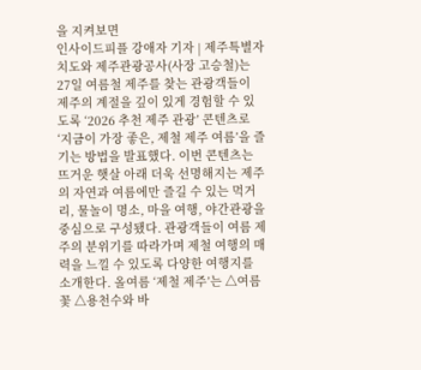을 지켜보면
인사이드피플 강애자 기자 | 제주특별자치도와 제주관광공사(사장 고승철)는 27일 여름철 제주를 찾는 관광객들이 제주의 계절을 깊이 있게 경험할 수 있도록 ‘2026 추천 제주 관광’ 콘텐츠로 ‘지금이 가장 좋은, 제철 제주 여름’을 즐기는 방법을 발표했다. 이번 콘텐츠는 뜨거운 햇살 아래 더욱 선명해지는 제주의 자연과 여름에만 즐길 수 있는 먹거리, 물놀이 명소, 마을 여행, 야간관광을 중심으로 구성됐다. 관광객들이 여름 제주의 분위기를 따라가며 제철 여행의 매력을 느낄 수 있도록 다양한 여행지를 소개한다. 올여름 ‘제철 제주’는 △여름꽃 △용천수와 바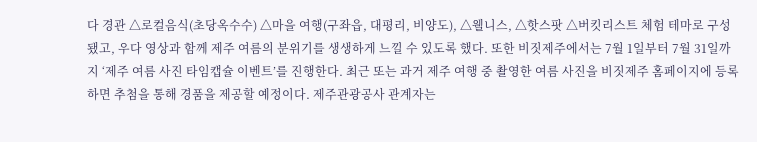다 경관 △로컬음식(초당옥수수) △마을 여행(구좌읍, 대평리, 비양도), △웰니스, △핫스팟 △버킷리스트 체험 테마로 구성됐고, 우다 영상과 함께 제주 여름의 분위기를 생생하게 느낄 수 있도록 했다. 또한 비짓제주에서는 7월 1일부터 7월 31일까지 ‘제주 여름 사진 타임캡슐 이벤트’를 진행한다. 최근 또는 과거 제주 여행 중 촬영한 여름 사진을 비짓제주 홈페이지에 등록하면 추첨을 통해 경품을 제공할 예정이다. 제주관광공사 관계자는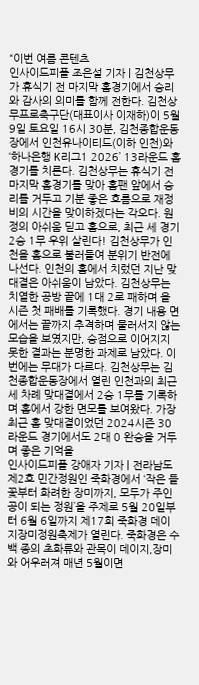“이번 여름 콘텐츠
인사이드피플 조은설 기자 | 김천상무가 휴식기 전 마지막 홈경기에서 승리와 감사의 의미를 함께 전한다. 김천상무프로축구단(대표이사 이재하)이 5월 9일 토요일 16시 30분, 김천종합운동장에서 인천유나이티드(이하 인천)와 ‘하나은행 K리그1 2026’ 13라운드 홈경기를 치른다. 김천상무는 휴식기 전 마지막 홈경기를 맞아 홈팬 앞에서 승리를 거두고 기분 좋은 흐름으로 재정비의 시간을 맞이하겠다는 각오다. 원정의 아쉬움 딛고 홈으로, 최근 세 경기 2승 1무 우위 살린다! 김천상무가 인천을 홈으로 불러들여 분위기 반전에 나선다. 인천의 홈에서 치렀던 지난 맞대결은 아쉬움이 남았다. 김천상무는 치열한 공방 끝에 1대 2로 패하며 올 시즌 첫 패배를 기록했다. 경기 내용 면에서는 끝까지 추격하며 물러서지 않는 모습을 보였지만, 승점으로 이어지지 못한 결과는 분명한 과제로 남았다. 이번에는 무대가 다르다. 김천상무는 김천종합운동장에서 열린 인천과의 최근 세 차례 맞대결에서 2승 1무를 기록하며 홈에서 강한 면모를 보여왔다. 가장 최근 홈 맞대결이었던 2024시즌 30라운드 경기에서도 2대 0 완승을 거두며 좋은 기억을
인사이드피플 강애자 기자 | 전라남도 제2호 민간정원인 죽화경에서 ‘작은 들꽃부터 화려한 장미까지, 모두가 주인공이 되는 정원’을 주제로 5월 20일부터 6월 6일까지 제17회 죽화경 데이지장미정원축제가 열린다. 죽화경은 수백 종의 초화류와 관목이 데이지,장미와 어우러져 매년 5월이면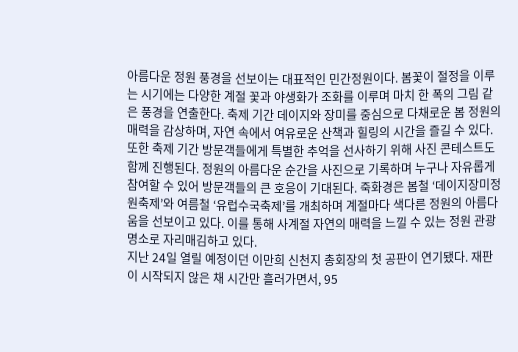아름다운 정원 풍경을 선보이는 대표적인 민간정원이다. 봄꽃이 절정을 이루는 시기에는 다양한 계절 꽃과 야생화가 조화를 이루며 마치 한 폭의 그림 같은 풍경을 연출한다. 축제 기간 데이지와 장미를 중심으로 다채로운 봄 정원의 매력을 감상하며, 자연 속에서 여유로운 산책과 힐링의 시간을 즐길 수 있다. 또한 축제 기간 방문객들에게 특별한 추억을 선사하기 위해 사진 콘테스트도 함께 진행된다. 정원의 아름다운 순간을 사진으로 기록하며 누구나 자유롭게 참여할 수 있어 방문객들의 큰 호응이 기대된다. 죽화경은 봄철 ‘데이지장미정원축제’와 여름철 ‘유럽수국축제’를 개최하며 계절마다 색다른 정원의 아름다움을 선보이고 있다. 이를 통해 사계절 자연의 매력을 느낄 수 있는 정원 관광 명소로 자리매김하고 있다.
지난 24일 열릴 예정이던 이만희 신천지 총회장의 첫 공판이 연기됐다. 재판이 시작되지 않은 채 시간만 흘러가면서, 95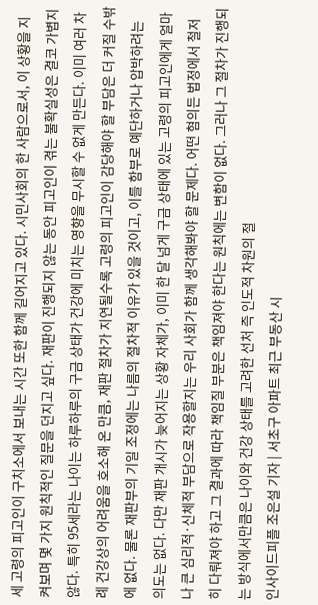세 고령의 피고인이 구치소에서 보내는 시간 또한 함께 길어지고 있다. 시민사회의 한 사람으로서, 이 상황을 지켜보며 몇 가지 원칙적인 질문을 던지고 싶다. 재판이 진행되지 않는 동안 피고인이 겪는 불확실성은 결코 가볍지 않다. 특히 95세라는 나이는 하루하루의 구금 상태가 건강에 미치는 영향을 무시할 수 없게 만든다. 이미 여러 차례 건강상의 어려움을 호소해 온 만큼, 재판 절차가 지연될수록 고령의 피고인이 감당해야 할 부담은 더 커질 수밖에 없다. 물론 재판부의 기일 조정에는 나름의 절차적 이유가 있을 것이고, 이를 함부로 예단하거나 압박하려는 의도는 없다. 다만 재판 개시가 늦어지는 상황 자체가, 이미 한 달 넘게 구금 상태에 있는 고령의 피고인에게 얼마나 큰 심리적·신체적 부담으로 작용할지는 우리 사회가 함께 생각해봐야 할 문제다. 어떤 혐의든 법정에서 철저히 다뤄져야 하고 그 결과에 따라 책임질 부분은 책임져야 한다는 원칙에는 변함이 없다. 그러나 그 절차가 진행되는 방식에서만큼은 나이와 건강 상태를 고려한 선처 즉 인도적 차원의 절
인사이드피플 조은설 기자 | 서초구 아파트 최근 부동산 시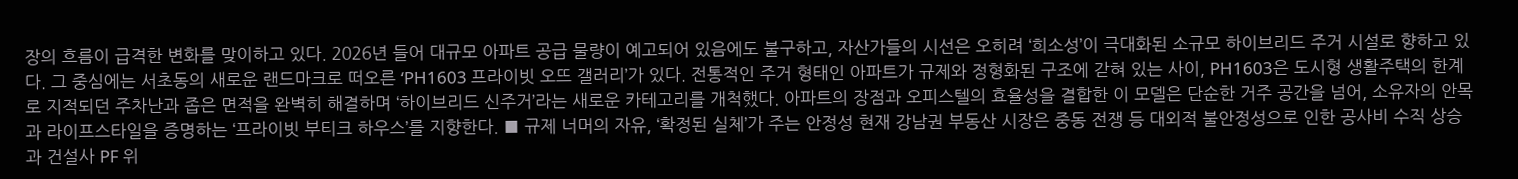장의 흐름이 급격한 변화를 맞이하고 있다. 2026년 들어 대규모 아파트 공급 물량이 예고되어 있음에도 불구하고, 자산가들의 시선은 오히려 ‘희소성’이 극대화된 소규모 하이브리드 주거 시설로 향하고 있다. 그 중심에는 서초동의 새로운 랜드마크로 떠오른 ‘PH1603 프라이빗 오뜨 갤러리’가 있다. 전통적인 주거 형태인 아파트가 규제와 정형화된 구조에 갇혀 있는 사이, PH1603은 도시형 생활주택의 한계로 지적되던 주차난과 좁은 면적을 완벽히 해결하며 ‘하이브리드 신주거’라는 새로운 카테고리를 개척했다. 아파트의 장점과 오피스텔의 효율성을 결합한 이 모델은 단순한 거주 공간을 넘어, 소유자의 안목과 라이프스타일을 증명하는 ‘프라이빗 부티크 하우스’를 지향한다. ■ 규제 너머의 자유, ‘확정된 실체’가 주는 안정성 현재 강남권 부동산 시장은 중동 전쟁 등 대외적 불안정성으로 인한 공사비 수직 상승과 건설사 PF 위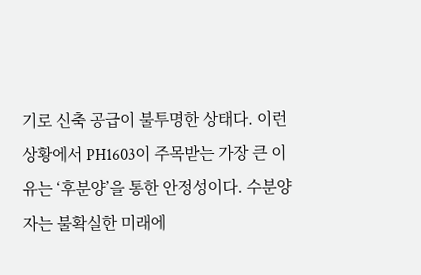기로 신축 공급이 불투명한 상태다. 이런 상황에서 PH1603이 주목받는 가장 큰 이유는 ‘후분양’을 통한 안정성이다. 수분양자는 불확실한 미래에